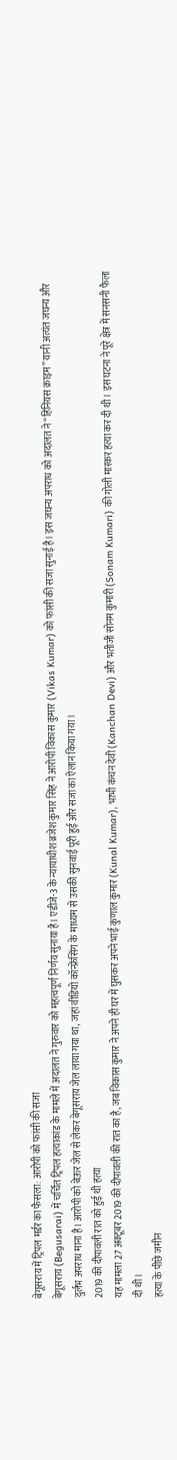बेगूसराय में ट्रिपल मर्डर का फैसला: आरोपी को फांसी की सजा
बेगूसराय (Begusarai) में चर्चित ट्रिपल हत्याकांड के मामले में अदालत ने गुरुवार को महत्वपूर्ण निर्णय सुनाया है। एडीजे-3 के न्यायाधीश ब्रजेश कुमार सिंह ने आरोपी विकास कुमार (Vikas Kumar) को फांसी की सजा सुनाई है। इस जघन्य अपराध को अदालत ने “हिनियस क्राइम” यानी अत्यंत जघन्य और दुर्लभ अपराध माना है। आरोपी को बेऊर जेल से लेकर बेगूसराय जेल लाया गया था, जहां वीडियो कॉन्फ्रेंसिंग के माध्यम से उसकी सुनवाई पूरी हुई और सजा का ऐलान किया गया।
2019 की दीपावली रात को हुई थी हत्या
यह मामला 27 अक्टूबर 2019 की दीपावली की रात का है, जब विकास कुमार ने अपने ही घर में घुसकर अपने भाई कुणाल कुमार (Kunal Kumar), भाभी कंचन देवी (Kanchan Devi) और भतीजी सोनम कुमारी (Sonam Kumari) की गोली मारकर हत्या कर दी थी। इस घटना ने पूरे क्षेत्र में सनसनी फैला दी थी।
हत्या के पीछे जमीन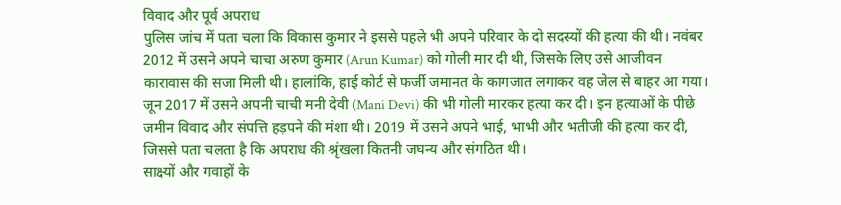विवाद और पूर्व अपराध
पुलिस जांच में पता चला कि विकास कुमार ने इससे पहले भी अपने परिवार के दो सदस्यों की हत्या की थी। नवंबर 2012 में उसने अपने चाचा अरुण कुमार (Arun Kumar) को गोली मार दी थी, जिसके लिए उसे आजीवन कारावास की सजा मिली थी। हालांकि, हाई कोर्ट से फर्जी जमानत के कागजात लगाकर वह जेल से बाहर आ गया। जून 2017 में उसने अपनी चाची मनी देवी (Mani Devi) की भी गोली मारकर हत्या कर दी। इन हत्याओं के पीछे जमीन विवाद और संपत्ति हड़पने की मंशा थी। 2019 में उसने अपने भाई, भाभी और भतीजी की हत्या कर दी, जिससे पता चलता है कि अपराध की श्रृंखला कितनी जघन्य और संगठित थी।
साक्ष्यों और गवाहों के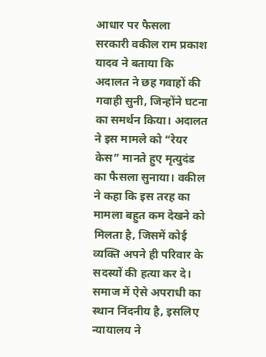आधार पर फैसला
सरकारी वकील राम प्रकाश यादव ने बताया कि अदालत ने छह गवाहों की गवाही सुनी, जिन्होंने घटना का समर्थन किया। अदालत ने इस मामले को “रेयर केस” मानते हुए मृत्युदंड का फैसला सुनाया। वकील ने कहा कि इस तरह का मामला बहुत कम देखने को मिलता है, जिसमें कोई व्यक्ति अपने ही परिवार के सदस्यों की हत्या कर दे। समाज में ऐसे अपराधी का स्थान निंदनीय है, इसलिए न्यायालय ने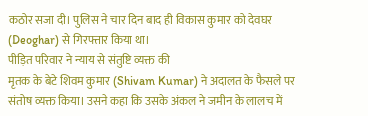कठोर सजा दी। पुलिस ने चार दिन बाद ही विकास कुमार को देवघर (Deoghar) से गिरफ्तार किया था।
पीड़ित परिवार ने न्याय से संतुष्टि व्यक्त की
मृतक के बेटे शिवम कुमार (Shivam Kumar) ने अदालत के फैसले पर संतोष व्यक्त किया। उसने कहा कि उसके अंकल ने जमीन के लालच में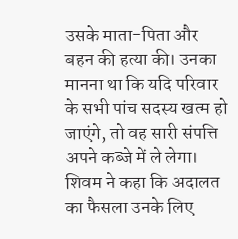उसके माता-पिता और बहन की हत्या की। उनका मानना था कि यदि परिवार के सभी पांच सदस्य खत्म हो जाएंगे, तो वह सारी संपत्ति अपने कब्जे में ले लेगा। शिवम ने कहा कि अदालत का फैसला उनके लिए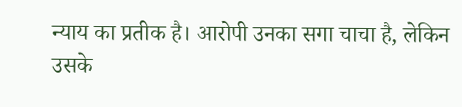न्याय का प्रतीक है। आरोपी उनका सगा चाचा है, लेकिन उसके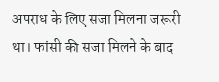अपराध के लिए सजा मिलना जरूरी था। फांसी की सजा मिलने के बाद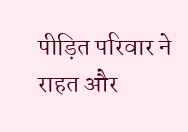पीड़ित परिवार ने राहत और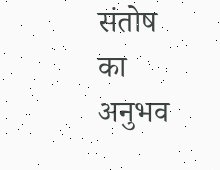संतोष का अनुभव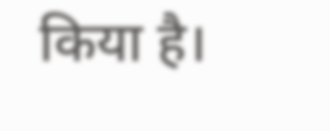किया है।